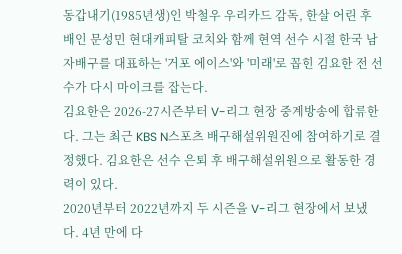동갑내기(1985년생)인 박철우 우리카드 감독, 한살 어린 후배인 문성민 현대캐피탈 코치와 함께 현역 선수 시절 한국 남자배구를 대표하는 '거포 에이스'와 '미래'로 꼽힌 김요한 전 선수가 다시 마이크를 잡는다.
김요한은 2026-27시즌부터 V-리그 현장 중계방송에 합류한다. 그는 최근 KBS N스포츠 배구해설위원진에 참여하기로 결정했다. 김요한은 선수 은퇴 후 배구해설위원으로 활동한 경력이 있다.
2020년부터 2022년까지 두 시즌을 V-리그 현장에서 보냈다. 4년 만에 다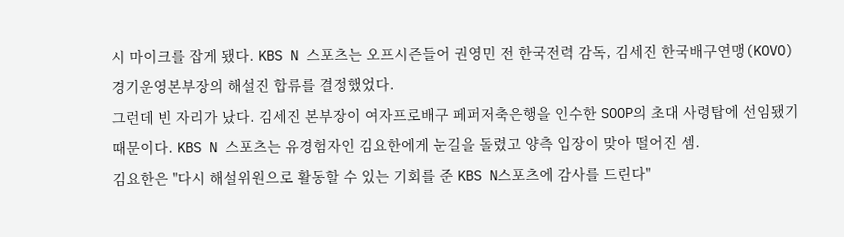시 마이크를 잡게 됐다. KBS N 스포츠는 오프시즌들어 권영민 전 한국전력 감독, 김세진 한국배구연맹(KOVO) 경기운영본부장의 해설진 합류를 결정했었다.
그런데 빈 자리가 났다. 김세진 본부장이 여자프로배구 페퍼저축은행을 인수한 SOOP의 초대 사령탑에 선임됐기 때문이다. KBS N 스포츠는 유경험자인 김요한에게 눈길을 돌렸고 양측 입장이 맞아 떨어진 셈.
김요한은 "다시 해설위원으로 활동할 수 있는 기회를 준 KBS N스포츠에 감사를 드린다"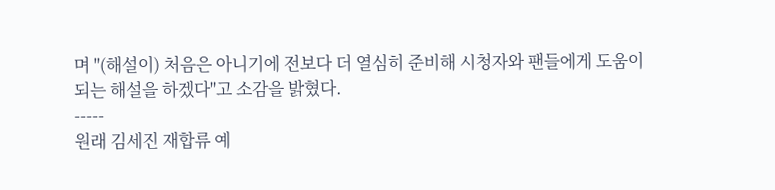며 "(해설이) 처음은 아니기에 전보다 더 열심히 준비해 시청자와 팬들에게 도움이 되는 해설을 하겠다"고 소감을 밝혔다.
-----
원래 김세진 재합류 예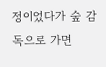정이었다가 숲 감독으로 가면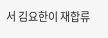서 김요한이 재합류